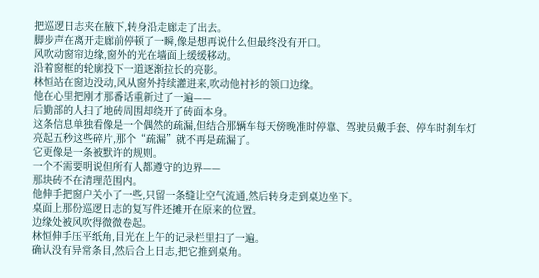把巡逻日志夹在腋下,转身沿走廊走了出去。
脚步声在离开走廊前停顿了一瞬,像是想再说什么但最终没有开口。
风吹动窗帘边缘,窗外的光在墙面上缓缓移动。
沿着窗框的轮廓投下一道逐渐拉长的亮影。
林恒站在窗边没动,风从窗外持续灌进来,吹动他衬衫的领口边缘。
他在心里把刚才那番话重新过了一遍——
后勤部的人扫了地砖周围却绕开了砖面本身。
这条信息单独看像是一个偶然的疏漏,但结合那辆车每天傍晚准时停靠、驾驶员戴手套、停车时刹车灯亮起五秒这些碎片,那个“疏漏”就不再是疏漏了。
它更像是一条被默许的规则。
一个不需要明说但所有人都遵守的边界——
那块砖不在清理范围内。
他伸手把窗户关小了一些,只留一条缝让空气流通,然后转身走到桌边坐下。
桌面上那份巡逻日志的复写件还摊开在原来的位置。
边缘处被风吹得微微卷起。
林恒伸手压平纸角,目光在上午的记录栏里扫了一遍。
确认没有异常条目,然后合上日志,把它推到桌角。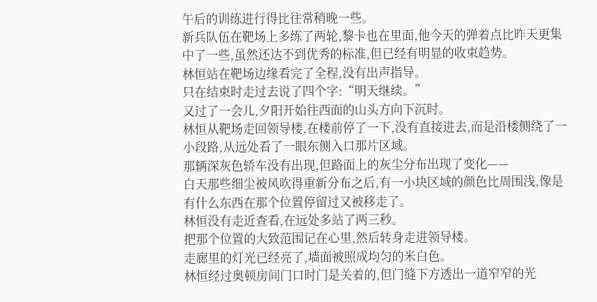午后的训练进行得比往常稍晚一些。
新兵队伍在靶场上多练了两轮,黎卡也在里面,他今天的弹着点比昨天更集中了一些,虽然还达不到优秀的标准,但已经有明显的收束趋势。
林恒站在靶场边缘看完了全程,没有出声指导。
只在结束时走过去说了四个字:“明天继续。”
又过了一会儿,夕阳开始往西面的山头方向下沉时。
林恒从靶场走回领导楼,在楼前停了一下,没有直接进去,而是沿楼侧绕了一小段路,从远处看了一眼东侧入口那片区域。
那辆深灰色轿车没有出现,但路面上的灰尘分布出现了变化——
白天那些细尘被风吹得重新分布之后,有一小块区域的颜色比周围浅,像是有什么东西在那个位置停留过又被移走了。
林恒没有走近查看,在远处多站了两三秒。
把那个位置的大致范围记在心里,然后转身走进领导楼。
走廊里的灯光已经亮了,墙面被照成均匀的米白色。
林恒经过奥顿房间门口时门是关着的,但门缝下方透出一道窄窄的光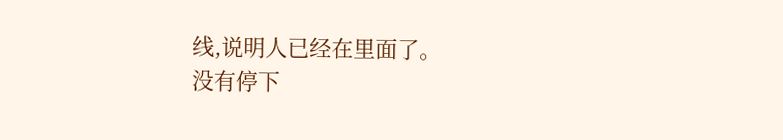线,说明人已经在里面了。
没有停下